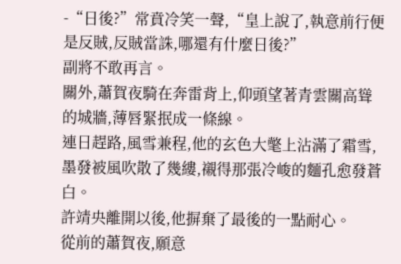-“日後?”常賁冷笑一聲,“皇上說了,執意前行便是反賊,反賊當誅,哪還有什麼日後?”
副將不敢再言。
關外,蕭賀夜騎在奔雷背上,仰頭望著青雲關高聳的城牆,薄唇緊抿成一條線。
連日趕路,風雪兼程,他的玄色大氅上沾滿了霜雪,墨發被風吹散了幾縷,襯得那張冷峻的麵孔愈發蒼白。
許靖央離開以後,他摒棄了最後的一點耐心。
從前的蕭賀夜,願意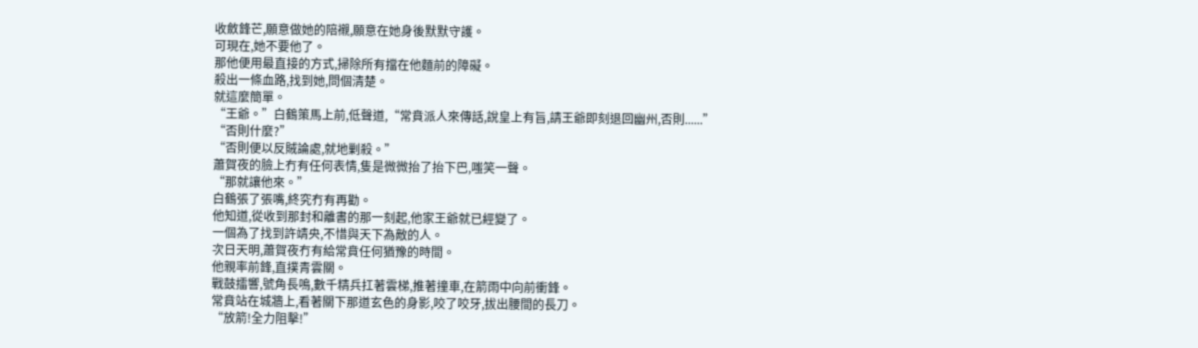收斂鋒芒,願意做她的陪襯,願意在她身後默默守護。
可現在,她不要他了。
那他便用最直接的方式,掃除所有擋在他麵前的障礙。
殺出一條血路,找到她,問個清楚。
就這麼簡單。
“王爺。”白鶴策馬上前,低聲道,“常賁派人來傳話,說皇上有旨,請王爺即刻退回幽州,否則......”
“否則什麼?”
“否則便以反賊論處,就地剿殺。”
蕭賀夜的臉上冇有任何表情,隻是微微抬了抬下巴,嗤笑一聲。
“那就讓他來。”
白鶴張了張嘴,終究冇有再勸。
他知道,從收到那封和離書的那一刻起,他家王爺就已經變了。
一個為了找到許靖央,不惜與天下為敵的人。
次日天明,蕭賀夜冇有給常賁任何猶豫的時間。
他親率前鋒,直撲青雲關。
戰鼓擂響,號角長鳴,數千精兵扛著雲梯,推著撞車,在箭雨中向前衝鋒。
常賁站在城牆上,看著關下那道玄色的身影,咬了咬牙,拔出腰間的長刀。
“放箭!全力阻擊!”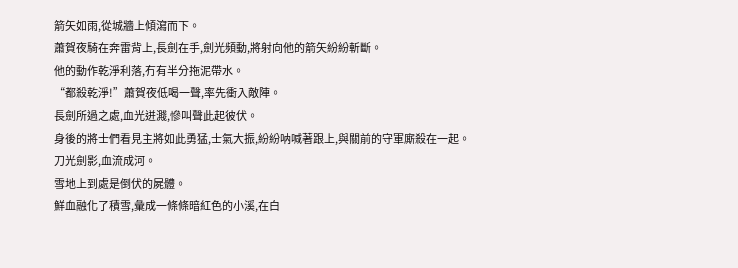箭矢如雨,從城牆上傾瀉而下。
蕭賀夜騎在奔雷背上,長劍在手,劍光頻動,將射向他的箭矢紛紛斬斷。
他的動作乾淨利落,冇有半分拖泥帶水。
“都殺乾淨!”蕭賀夜低喝一聲,率先衝入敵陣。
長劍所過之處,血光迸濺,慘叫聲此起彼伏。
身後的將士們看見主將如此勇猛,士氣大振,紛紛呐喊著跟上,與關前的守軍廝殺在一起。
刀光劍影,血流成河。
雪地上到處是倒伏的屍體。
鮮血融化了積雪,彙成一條條暗紅色的小溪,在白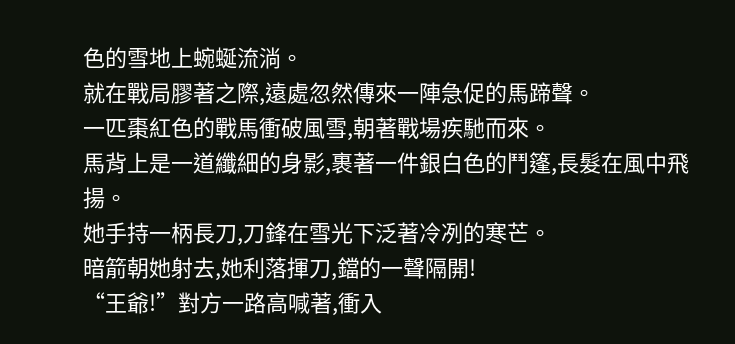色的雪地上蜿蜒流淌。
就在戰局膠著之際,遠處忽然傳來一陣急促的馬蹄聲。
一匹棗紅色的戰馬衝破風雪,朝著戰場疾馳而來。
馬背上是一道纖細的身影,裹著一件銀白色的鬥篷,長髮在風中飛揚。
她手持一柄長刀,刀鋒在雪光下泛著冷冽的寒芒。
暗箭朝她射去,她利落揮刀,鐺的一聲隔開!
“王爺!”對方一路高喊著,衝入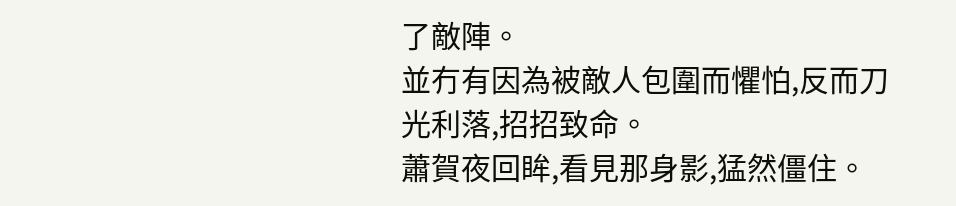了敵陣。
並冇有因為被敵人包圍而懼怕,反而刀光利落,招招致命。
蕭賀夜回眸,看見那身影,猛然僵住。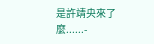是許靖央來了麼......-